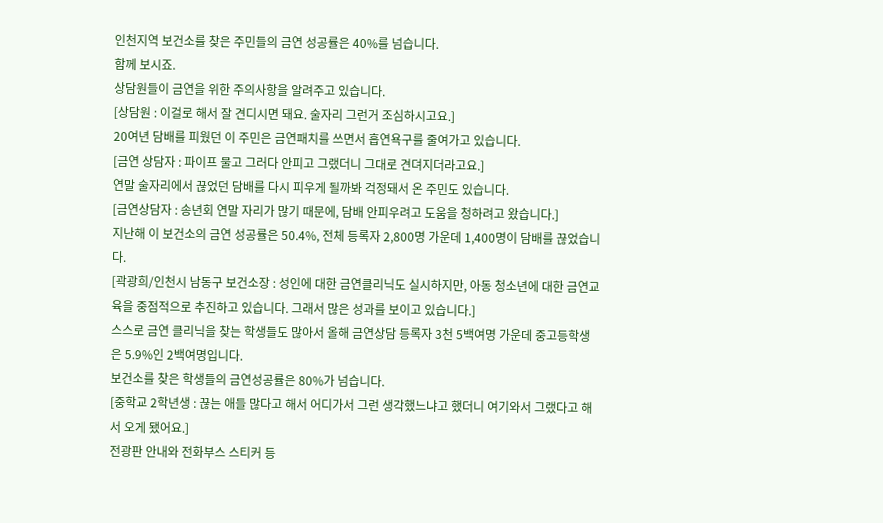인천지역 보건소를 찾은 주민들의 금연 성공률은 40%를 넘습니다.
함께 보시죠.
상담원들이 금연을 위한 주의사항을 알려주고 있습니다.
[상담원 : 이걸로 해서 잘 견디시면 돼요. 술자리 그런거 조심하시고요.]
20여년 담배를 피웠던 이 주민은 금연패치를 쓰면서 흡연욕구를 줄여가고 있습니다.
[금연 상담자 : 파이프 물고 그러다 안피고 그랬더니 그대로 견뎌지더라고요.]
연말 술자리에서 끊었던 담배를 다시 피우게 될까봐 걱정돼서 온 주민도 있습니다.
[금연상담자 : 송년회 연말 자리가 많기 때문에, 담배 안피우려고 도움을 청하려고 왔습니다.]
지난해 이 보건소의 금연 성공률은 50.4%, 전체 등록자 2,800명 가운데 1,400명이 담배를 끊었습니다.
[곽광희/인천시 남동구 보건소장 : 성인에 대한 금연클리닉도 실시하지만, 아동 청소년에 대한 금연교육을 중점적으로 추진하고 있습니다. 그래서 많은 성과를 보이고 있습니다.]
스스로 금연 클리닉을 찾는 학생들도 많아서 올해 금연상담 등록자 3천 5백여명 가운데 중고등학생은 5.9%인 2백여명입니다.
보건소를 찾은 학생들의 금연성공률은 80%가 넘습니다.
[중학교 2학년생 : 끊는 애들 많다고 해서 어디가서 그런 생각했느냐고 했더니 여기와서 그랬다고 해서 오게 됐어요.]
전광판 안내와 전화부스 스티커 등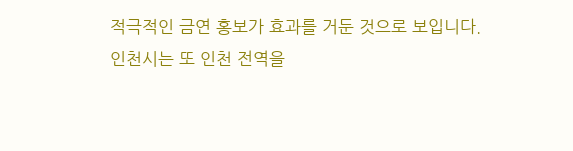적극적인 금연 홍보가 효과를 거둔 것으로 보입니다.
인천시는 또 인천 전역을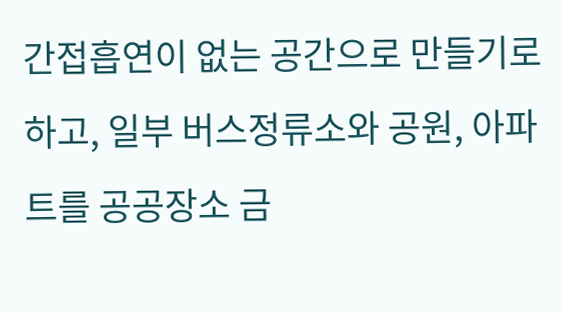간접흡연이 없는 공간으로 만들기로 하고, 일부 버스정류소와 공원, 아파트를 공공장소 금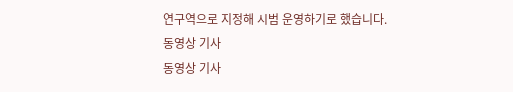연구역으로 지정해 시범 운영하기로 했습니다.
동영상 기사
동영상 기사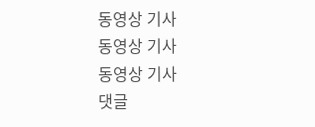동영상 기사
동영상 기사
동영상 기사
댓글